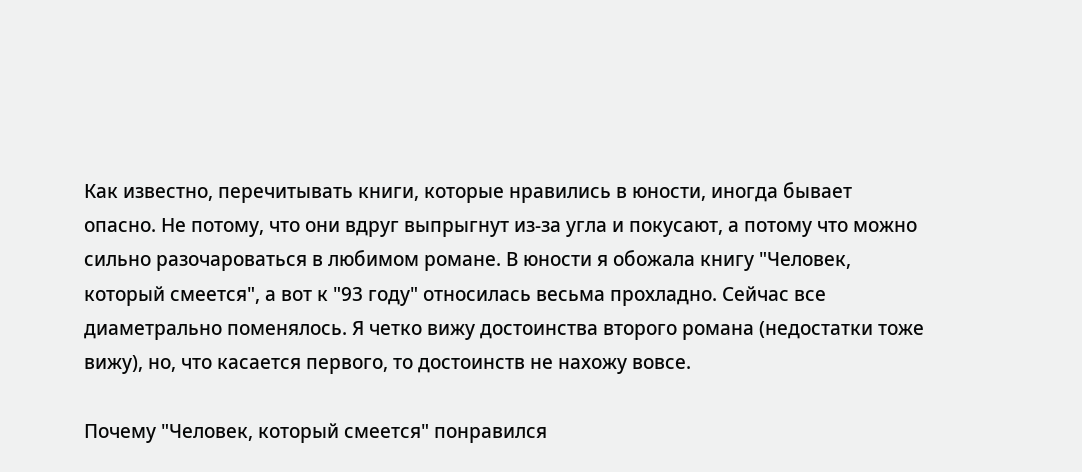Как известно, перечитывать книги, которые нравились в юности, иногда бывает опасно. Не потому, что они вдруг выпрыгнут из-за угла и покусают, а потому что можно сильно разочароваться в любимом романе. В юности я обожала книгу "Человек, который смеется", а вот к "93 году" относилась весьма прохладно. Сейчас все диаметрально поменялось. Я четко вижу достоинства второго романа (недостатки тоже вижу), но, что касается первого, то достоинств не нахожу вовсе.

Почему "Человек, который смеется" понравился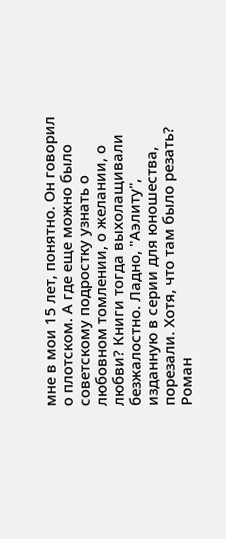мне в мои 15 лет, понятно. Он говорил о плотском. А где еще можно было советскому подростку узнать о любовном томлении, о желании, о любви? Книги тогда выхолащивали безжалостно. Ладно, "Аэлиту", изданную в серии для юношества, порезали. Хотя, что там было резать? Роман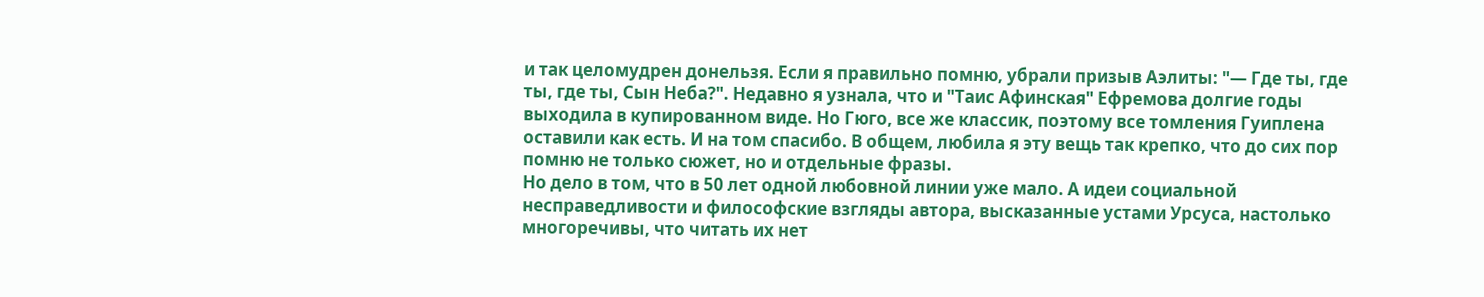и так целомудрен донельзя. Если я правильно помню, убрали призыв Аэлиты: "— Где ты, где ты, где ты, Сын Неба?". Недавно я узнала, что и "Таис Афинская" Ефремова долгие годы выходила в купированном виде. Но Гюго, все же классик, поэтому все томления Гуиплена оставили как есть. И на том спасибо. В общем, любила я эту вещь так крепко, что до сих пор помню не только сюжет, но и отдельные фразы.
Но дело в том, что в 50 лет одной любовной линии уже мало. А идеи социальной несправедливости и философские взгляды автора, высказанные устами Урсуса, настолько многоречивы, что читать их нет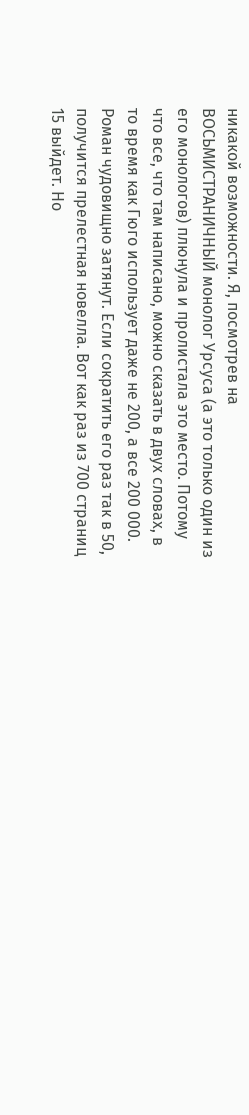никакой возможности. Я, посмотрев на ВОСЬМИСТРАНИЧНЫЙ монолог Урсуса (а это только один из его монологов) плюнула и пролистала это место. Потому что все, что там написано, можно сказать в двух словах, в то время как Гюго использует даже не 200, а все 200 000. Роман чудовищно затянут. Если сократить его раз так в 50, получится прелестная новелла. Вот как раз из 700 страниц 15 выйдет. Но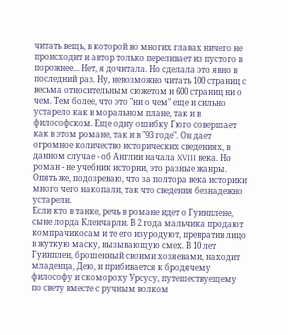читать вещь, в которой во многих главах ничего не происходит и автор только переливает из пустого в порожнее... Нет, я дочитала. Но сделала это явно в последний раз. Ну, невозможно читать 100 страниц с весьма относительным сюжетом и 600 страниц ни о чем. Тем более, что это "ни о чем" еще и сильно устарело как в моральном плане, так и в философском. Еще одну ошибку Гюго совершает как в этом романе, так и в "93 годе". Он дает огромное количество исторических сведениях, в данном случае - об Англии начала XVIII века. Но роман - не учебник истории, это разные жанры. Опять же, подозреваю, что за полтора века историки много чего накопали, так что сведения безнадежно устарели.
Если кто в танке, речь в романе идет о Гуинплене, сыне лорда Кленчарли. В 2 года мальчика продают компрачикосам и те его изуродуют, превратив лицо в жуткую маску, вызывающую смех. В 10 лет Гуинплен, брошенный своими хозяевами, находит младенца, Дею, и прибивается к бродячему философу и скомороху Урсусу, путешествуещему по свету вместе с ручным волком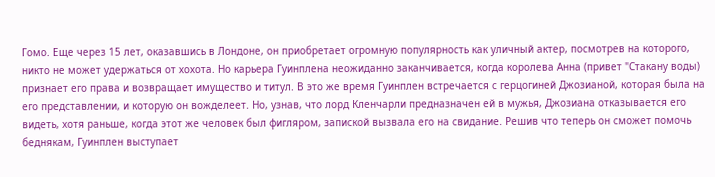Гомо. Еще через 15 лет, оказавшись в Лондоне, он приобретает огромную популярность как уличный актер, посмотрев на которого, никто не может удержаться от хохота. Но карьера Гуинплена неожиданно заканчивается, когда королева Анна (привет "Стакану воды) признает его права и возвращает имущество и титул. В это же время Гуинплен встречается с герцогиней Джозианой, которая была на его представлении, и которую он вожделеет. Но, узнав, что лорд Кленчарли предназначен ей в мужья, Джозиана отказывается его видеть, хотя раньше, когда этот же человек был фигляром, запиской вызвала его на свидание. Решив что теперь он сможет помочь беднякам, Гуинплен выступает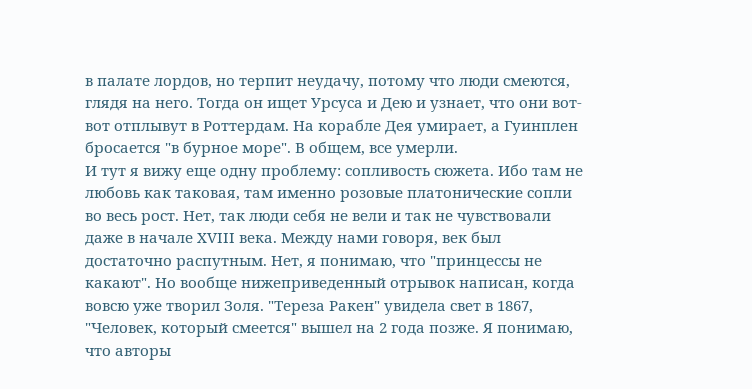в палате лордов, но терпит неудачу, потому что люди смеются, глядя на него. Тогда он ищет Урсуса и Дею и узнает, что они вот-вот отплывут в Роттердам. На корабле Дея умирает, а Гуинплен бросается "в бурное море". В общем, все умерли.
И тут я вижу еще одну проблему: сопливость сюжета. Ибо там не любовь как таковая, там именно розовые платонические сопли во весь рост. Нет, так люди себя не вели и так не чувствовали даже в начале XVIII века. Между нами говоря, век был достаточно распутным. Нет, я понимаю, что "принцессы не какают". Но вообще нижеприведенный отрывок написан, когда вовсю уже творил Золя. "Тереза Ракен" увидела свет в 1867, "Человек, который смеется" вышел на 2 года позже. Я понимаю, что авторы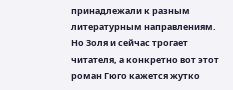принадлежали к разным литературным направлениям. Но Золя и сейчас трогает читателя, а конкретно вот этот роман Гюго кажется жутко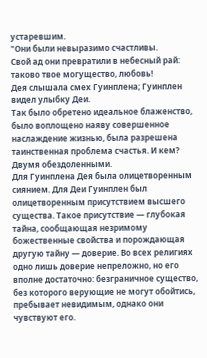устаревшим.
"Они были невыразимо счастливы.
Свой ад они превратили в небесный рай: таково твое могущество, любовь!
Дея слышала смех Гуинплена; Гуинплен видел улыбку Деи.
Так было обретено идеальное блаженство, было воплощено наяву совершенное наслаждение жизнью, была разрешена таинственная проблема счастья. И кем? Двумя обездоленными.
Для Гуинплена Дея была олицетворенным сиянием. Для Деи Гуинплен был олицетворенным присутствием высшего существа. Такое присутствие — глубокая тайна, сообщающая незримому божественные свойства и порождающая другую тайну — доверие. Во всех религиях одно лишь доверие непреложно, но его вполне достаточно: безграничное существо, без которого верующие не могут обойтись, пребывает невидимым, однако они чувствуют его.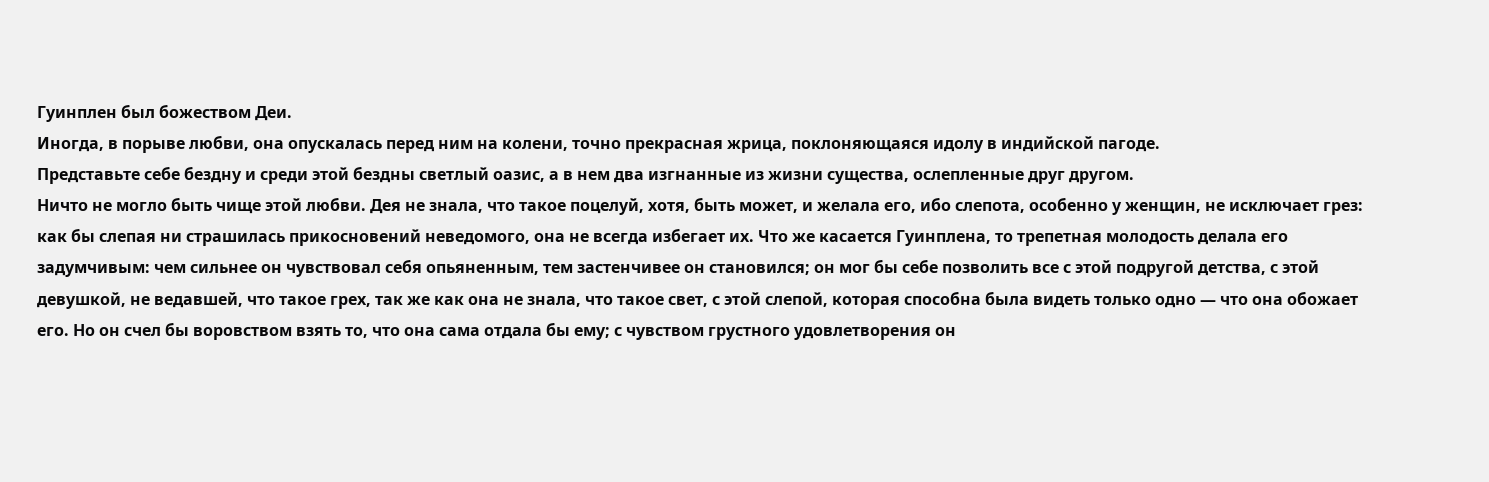Гуинплен был божеством Деи.
Иногда, в порыве любви, она опускалась перед ним на колени, точно прекрасная жрица, поклоняющаяся идолу в индийской пагоде.
Представьте себе бездну и среди этой бездны светлый оазис, а в нем два изгнанные из жизни существа, ослепленные друг другом.
Ничто не могло быть чище этой любви. Дея не знала, что такое поцелуй, хотя, быть может, и желала его, ибо слепота, особенно у женщин, не исключает грез: как бы слепая ни страшилась прикосновений неведомого, она не всегда избегает их. Что же касается Гуинплена, то трепетная молодость делала его задумчивым: чем сильнее он чувствовал себя опьяненным, тем застенчивее он становился; он мог бы себе позволить все с этой подругой детства, с этой девушкой, не ведавшей, что такое грех, так же как она не знала, что такое свет, с этой слепой, которая способна была видеть только одно — что она обожает его. Но он счел бы воровством взять то, что она сама отдала бы ему; с чувством грустного удовлетворения он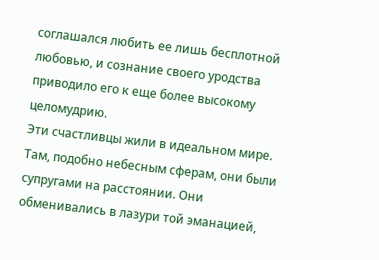соглашался любить ее лишь бесплотной любовью, и сознание своего уродства приводило его к еще более высокому целомудрию.
Эти счастливцы жили в идеальном мире. Там, подобно небесным сферам, они были супругами на расстоянии. Они обменивались в лазури той эманацией,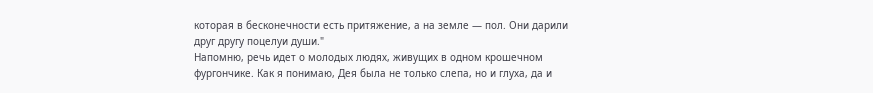которая в бесконечности есть притяжение, а на земле — пол. Они дарили друг другу поцелуи души."
Напомню, речь идет о молодых людях, живущих в одном крошечном фургончике. Как я понимаю, Дея была не только слепа, но и глуха, да и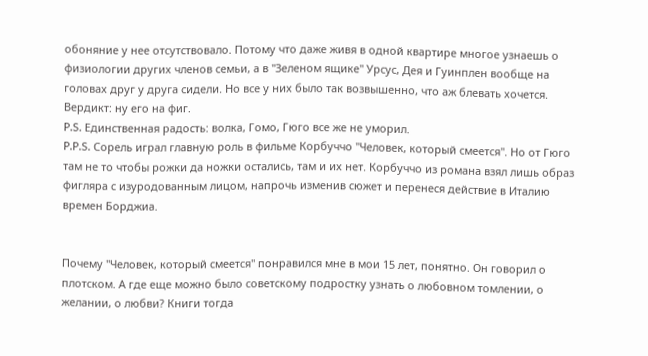обоняние у нее отсутствовало. Потому что даже живя в одной квартире многое узнаешь о физиологии других членов семьи, а в "Зеленом ящике" Урсус, Дея и Гуинплен вообще на головах друг у друга сидели. Но все у них было так возвышенно, что аж блевать хочется.
Вердикт: ну его на фиг.
P.S. Единственная радость: волка, Гомо, Гюго все же не уморил.
P.P.S. Сорель играл главную роль в фильме Корбуччо "Человек, который смеется". Но от Гюго там не то чтобы рожки да ножки остались, там и их нет. Корбуччо из романа взял лишь образ фигляра с изуродованным лицом, напрочь изменив сюжет и перенеся действие в Италию времен Борджиа.


Почему "Человек, который смеется" понравился мне в мои 15 лет, понятно. Он говорил о плотском. А где еще можно было советскому подростку узнать о любовном томлении, о желании, о любви? Книги тогда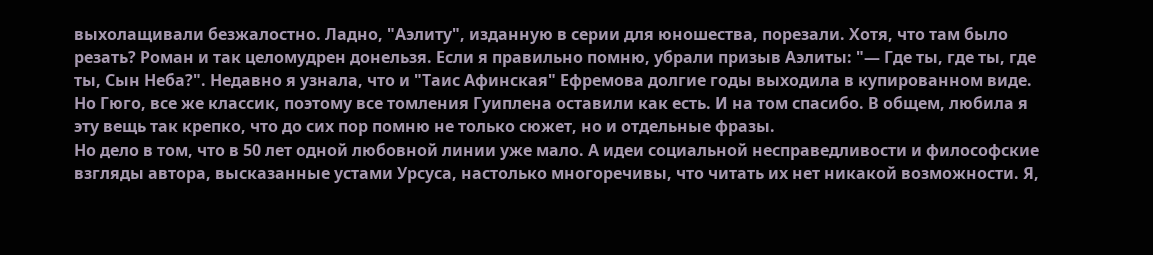выхолащивали безжалостно. Ладно, "Аэлиту", изданную в серии для юношества, порезали. Хотя, что там было резать? Роман и так целомудрен донельзя. Если я правильно помню, убрали призыв Аэлиты: "— Где ты, где ты, где ты, Сын Неба?". Недавно я узнала, что и "Таис Афинская" Ефремова долгие годы выходила в купированном виде. Но Гюго, все же классик, поэтому все томления Гуиплена оставили как есть. И на том спасибо. В общем, любила я эту вещь так крепко, что до сих пор помню не только сюжет, но и отдельные фразы.
Но дело в том, что в 50 лет одной любовной линии уже мало. А идеи социальной несправедливости и философские взгляды автора, высказанные устами Урсуса, настолько многоречивы, что читать их нет никакой возможности. Я,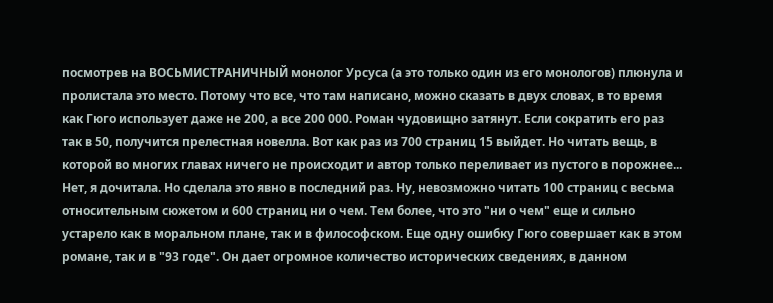посмотрев на ВОСЬМИСТРАНИЧНЫЙ монолог Урсуса (а это только один из его монологов) плюнула и пролистала это место. Потому что все, что там написано, можно сказать в двух словах, в то время как Гюго использует даже не 200, а все 200 000. Роман чудовищно затянут. Если сократить его раз так в 50, получится прелестная новелла. Вот как раз из 700 страниц 15 выйдет. Но читать вещь, в которой во многих главах ничего не происходит и автор только переливает из пустого в порожнее... Нет, я дочитала. Но сделала это явно в последний раз. Ну, невозможно читать 100 страниц с весьма относительным сюжетом и 600 страниц ни о чем. Тем более, что это "ни о чем" еще и сильно устарело как в моральном плане, так и в философском. Еще одну ошибку Гюго совершает как в этом романе, так и в "93 годе". Он дает огромное количество исторических сведениях, в данном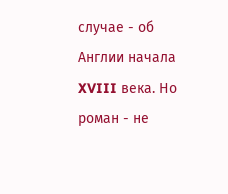случае - об Англии начала XVIII века. Но роман - не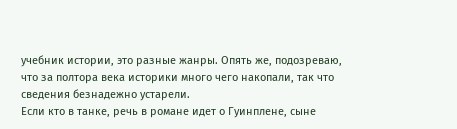учебник истории, это разные жанры. Опять же, подозреваю, что за полтора века историки много чего накопали, так что сведения безнадежно устарели.
Если кто в танке, речь в романе идет о Гуинплене, сыне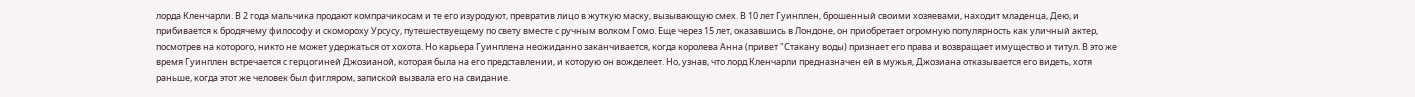лорда Кленчарли. В 2 года мальчика продают компрачикосам и те его изуродуют, превратив лицо в жуткую маску, вызывающую смех. В 10 лет Гуинплен, брошенный своими хозяевами, находит младенца, Дею, и прибивается к бродячему философу и скомороху Урсусу, путешествуещему по свету вместе с ручным волком Гомо. Еще через 15 лет, оказавшись в Лондоне, он приобретает огромную популярность как уличный актер, посмотрев на которого, никто не может удержаться от хохота. Но карьера Гуинплена неожиданно заканчивается, когда королева Анна (привет "Стакану воды) признает его права и возвращает имущество и титул. В это же время Гуинплен встречается с герцогиней Джозианой, которая была на его представлении, и которую он вожделеет. Но, узнав, что лорд Кленчарли предназначен ей в мужья, Джозиана отказывается его видеть, хотя раньше, когда этот же человек был фигляром, запиской вызвала его на свидание.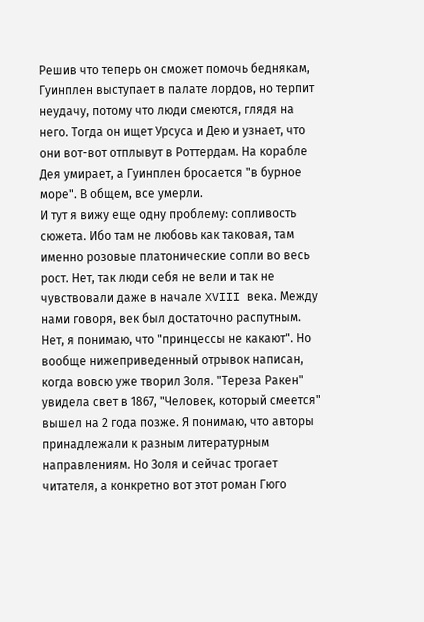Решив что теперь он сможет помочь беднякам, Гуинплен выступает в палате лордов, но терпит неудачу, потому что люди смеются, глядя на него. Тогда он ищет Урсуса и Дею и узнает, что они вот-вот отплывут в Роттердам. На корабле Дея умирает, а Гуинплен бросается "в бурное море". В общем, все умерли.
И тут я вижу еще одну проблему: сопливость сюжета. Ибо там не любовь как таковая, там именно розовые платонические сопли во весь рост. Нет, так люди себя не вели и так не чувствовали даже в начале XVIII века. Между нами говоря, век был достаточно распутным. Нет, я понимаю, что "принцессы не какают". Но вообще нижеприведенный отрывок написан, когда вовсю уже творил Золя. "Тереза Ракен" увидела свет в 1867, "Человек, который смеется" вышел на 2 года позже. Я понимаю, что авторы принадлежали к разным литературным направлениям. Но Золя и сейчас трогает читателя, а конкретно вот этот роман Гюго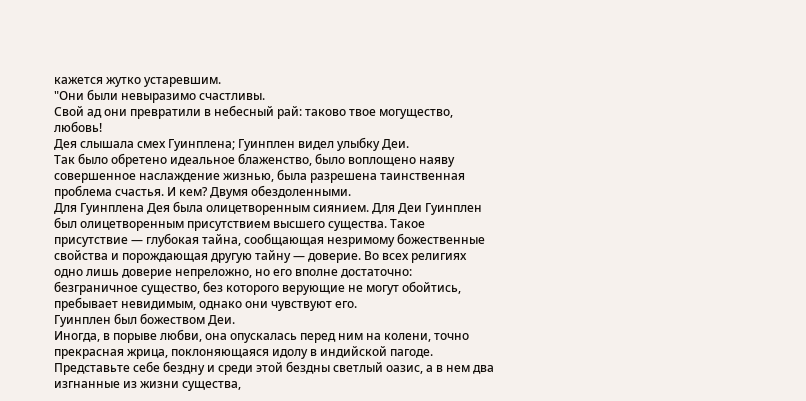кажется жутко устаревшим.
"Они были невыразимо счастливы.
Свой ад они превратили в небесный рай: таково твое могущество, любовь!
Дея слышала смех Гуинплена; Гуинплен видел улыбку Деи.
Так было обретено идеальное блаженство, было воплощено наяву совершенное наслаждение жизнью, была разрешена таинственная проблема счастья. И кем? Двумя обездоленными.
Для Гуинплена Дея была олицетворенным сиянием. Для Деи Гуинплен был олицетворенным присутствием высшего существа. Такое присутствие — глубокая тайна, сообщающая незримому божественные свойства и порождающая другую тайну — доверие. Во всех религиях одно лишь доверие непреложно, но его вполне достаточно: безграничное существо, без которого верующие не могут обойтись, пребывает невидимым, однако они чувствуют его.
Гуинплен был божеством Деи.
Иногда, в порыве любви, она опускалась перед ним на колени, точно прекрасная жрица, поклоняющаяся идолу в индийской пагоде.
Представьте себе бездну и среди этой бездны светлый оазис, а в нем два изгнанные из жизни существа,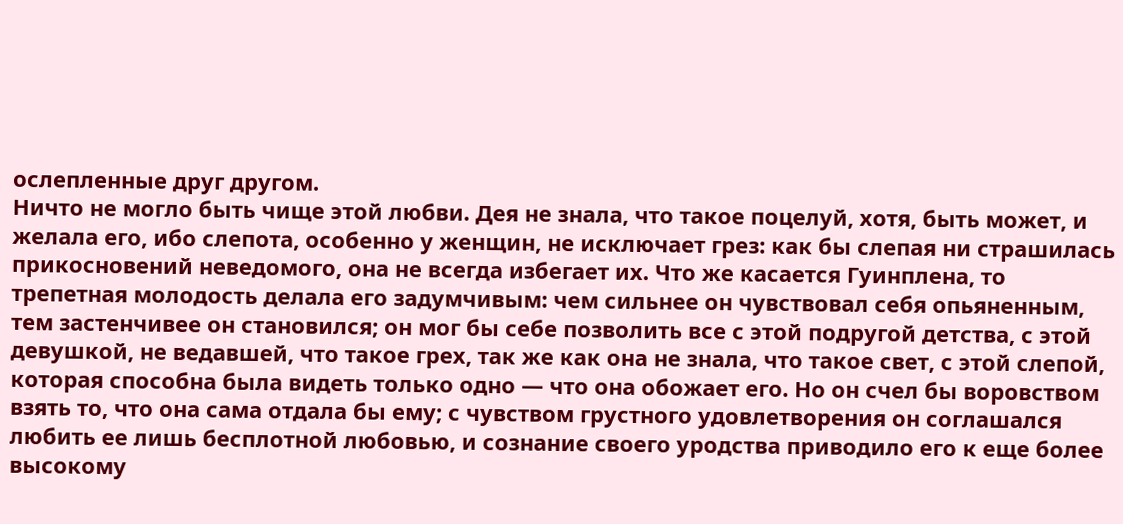ослепленные друг другом.
Ничто не могло быть чище этой любви. Дея не знала, что такое поцелуй, хотя, быть может, и желала его, ибо слепота, особенно у женщин, не исключает грез: как бы слепая ни страшилась прикосновений неведомого, она не всегда избегает их. Что же касается Гуинплена, то трепетная молодость делала его задумчивым: чем сильнее он чувствовал себя опьяненным, тем застенчивее он становился; он мог бы себе позволить все с этой подругой детства, с этой девушкой, не ведавшей, что такое грех, так же как она не знала, что такое свет, с этой слепой, которая способна была видеть только одно — что она обожает его. Но он счел бы воровством взять то, что она сама отдала бы ему; с чувством грустного удовлетворения он соглашался любить ее лишь бесплотной любовью, и сознание своего уродства приводило его к еще более высокому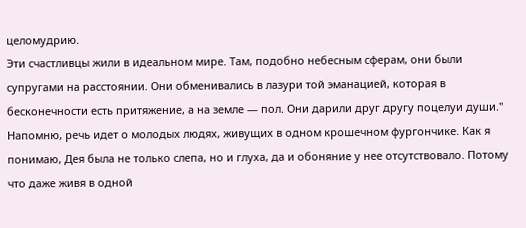целомудрию.
Эти счастливцы жили в идеальном мире. Там, подобно небесным сферам, они были супругами на расстоянии. Они обменивались в лазури той эманацией, которая в бесконечности есть притяжение, а на земле — пол. Они дарили друг другу поцелуи души."
Напомню, речь идет о молодых людях, живущих в одном крошечном фургончике. Как я понимаю, Дея была не только слепа, но и глуха, да и обоняние у нее отсутствовало. Потому что даже живя в одной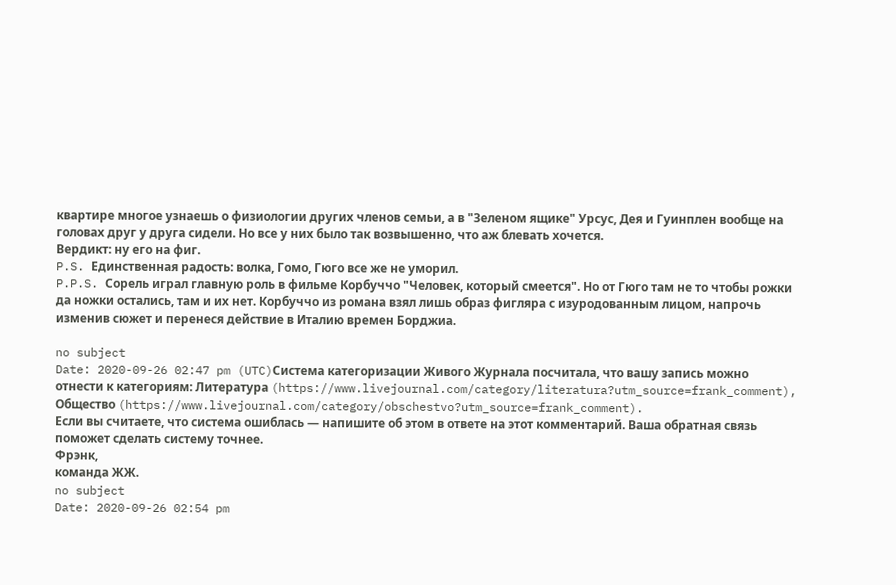квартире многое узнаешь о физиологии других членов семьи, а в "Зеленом ящике" Урсус, Дея и Гуинплен вообще на головах друг у друга сидели. Но все у них было так возвышенно, что аж блевать хочется.
Вердикт: ну его на фиг.
P.S. Единственная радость: волка, Гомо, Гюго все же не уморил.
P.P.S. Сорель играл главную роль в фильме Корбуччо "Человек, который смеется". Но от Гюго там не то чтобы рожки да ножки остались, там и их нет. Корбуччо из романа взял лишь образ фигляра с изуродованным лицом, напрочь изменив сюжет и перенеся действие в Италию времен Борджиа.

no subject
Date: 2020-09-26 02:47 pm (UTC)Система категоризации Живого Журнала посчитала, что вашу запись можно отнести к категориям: Литература (https://www.livejournal.com/category/literatura?utm_source=frank_comment), Общество (https://www.livejournal.com/category/obschestvo?utm_source=frank_comment).
Если вы считаете, что система ошиблась — напишите об этом в ответе на этот комментарий. Ваша обратная связь поможет сделать систему точнее.
Фрэнк,
команда ЖЖ.
no subject
Date: 2020-09-26 02:54 pm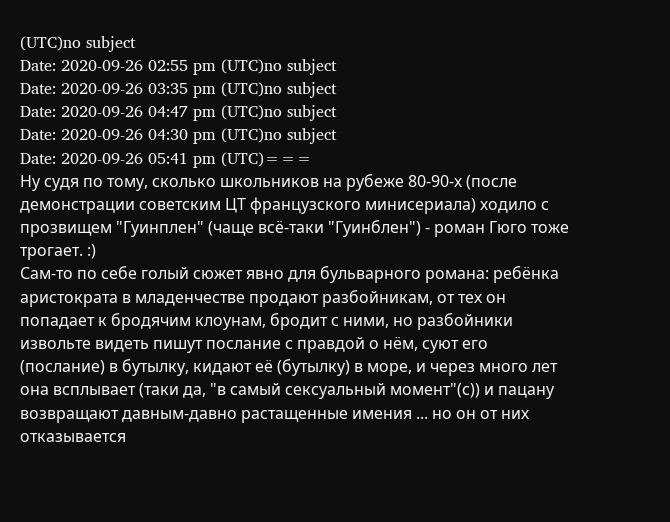(UTC)no subject
Date: 2020-09-26 02:55 pm (UTC)no subject
Date: 2020-09-26 03:35 pm (UTC)no subject
Date: 2020-09-26 04:47 pm (UTC)no subject
Date: 2020-09-26 04:30 pm (UTC)no subject
Date: 2020-09-26 05:41 pm (UTC)===
Ну судя по тому, сколько школьников на рубеже 80-90-х (после демонстрации советским ЦТ французского минисериала) ходило с прозвищем "Гуинплен" (чаще всё-таки "Гуинблен") - роман Гюго тоже трогает. :)
Сам-то по себе голый сюжет явно для бульварного романа: ребёнка аристократа в младенчестве продают разбойникам, от тех он попадает к бродячим клоунам, бродит с ними, но разбойники извольте видеть пишут послание с правдой о нём, суют его (послание) в бутылку, кидают её (бутылку) в море, и через много лет она всплывает (таки да, "в самый сексуальный момент"(с)) и пацану возвращают давным-давно растащенные имения ... но он от них отказывается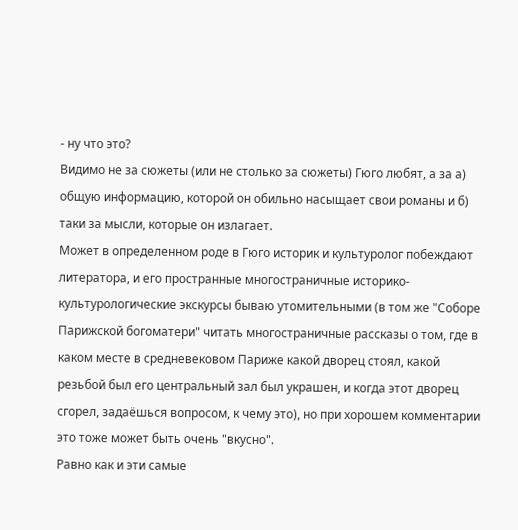- ну что это?
Видимо не за сюжеты (или не столько за сюжеты) Гюго любят, а за а) общую информацию, которой он обильно насыщает свои романы и б) таки за мысли, которые он излагает.
Может в определенном роде в Гюго историк и культуролог побеждают литератора, и его пространные многостраничные историко-культурологические экскурсы бываю утомительными (в том же "Соборе Парижской богоматери" читать многостраничные рассказы о том, где в каком месте в средневековом Париже какой дворец стоял, какой резьбой был его центральный зал был украшен, и когда этот дворец сгорел, задаёшься вопросом, к чему это), но при хорошем комментарии это тоже может быть очень "вкусно".
Равно как и эти самые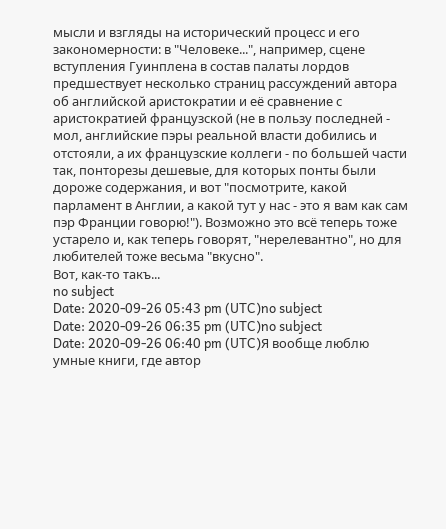мысли и взгляды на исторический процесс и его закономерности: в "Человеке...", например, сцене вступления Гуинплена в состав палаты лордов предшествует несколько страниц рассуждений автора об английской аристократии и её сравнение с аристократией французской (не в пользу последней - мол, английские пэры реальной власти добились и отстояли, а их французские коллеги - по большей части так, понторезы дешевые, для которых понты были дороже содержания, и вот "посмотрите, какой парламент в Англии, а какой тут у нас - это я вам как сам пэр Франции говорю!"). Возможно это всё теперь тоже устарело и, как теперь говорят, "нерелевантно", но для любителей тоже весьма "вкусно".
Вот, как-то такъ...
no subject
Date: 2020-09-26 05:43 pm (UTC)no subject
Date: 2020-09-26 06:35 pm (UTC)no subject
Date: 2020-09-26 06:40 pm (UTC)Я вообще люблю умные книги, где автор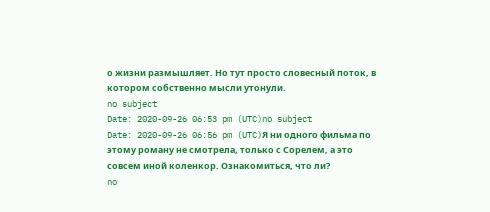о жизни размышляет. Но тут просто словесный поток, в котором собственно мысли утонули.
no subject
Date: 2020-09-26 06:53 pm (UTC)no subject
Date: 2020-09-26 06:56 pm (UTC)Я ни одного фильма по этому роману не смотрела, только с Сорелем, а это совсем иной коленкор. Ознакомиться, что ли?
no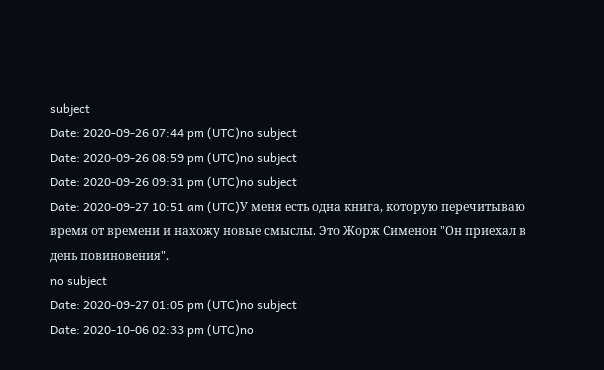subject
Date: 2020-09-26 07:44 pm (UTC)no subject
Date: 2020-09-26 08:59 pm (UTC)no subject
Date: 2020-09-26 09:31 pm (UTC)no subject
Date: 2020-09-27 10:51 am (UTC)У меня есть одна книга, которую перечитываю время от времени и нахожу новые смыслы. Это Жорж Сименон "Он приехал в день повиновения".
no subject
Date: 2020-09-27 01:05 pm (UTC)no subject
Date: 2020-10-06 02:33 pm (UTC)no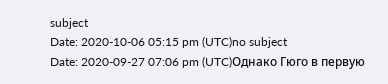subject
Date: 2020-10-06 05:15 pm (UTC)no subject
Date: 2020-09-27 07:06 pm (UTC)Однако Гюго в первую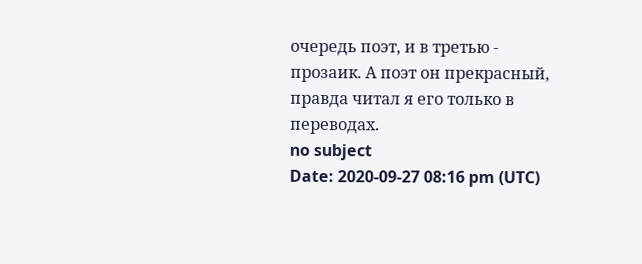очередь поэт, и в третью - прозаик. А поэт он прекрасный, правда читал я его только в переводах.
no subject
Date: 2020-09-27 08:16 pm (UTC)